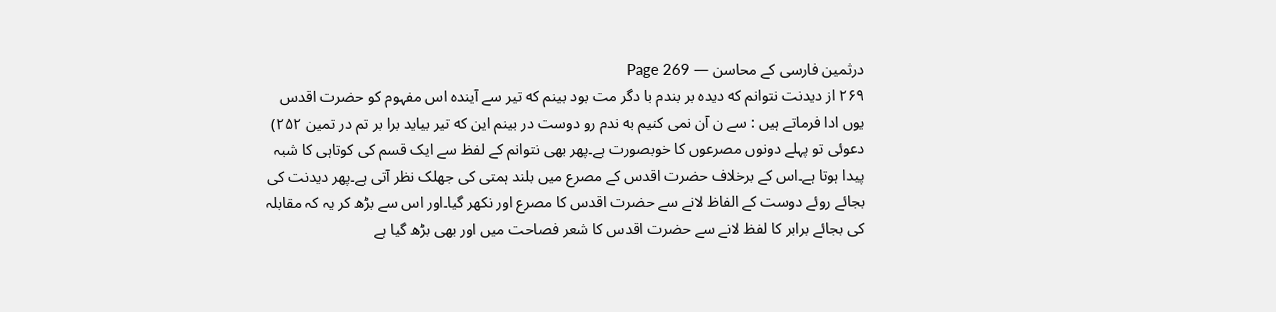درثمین فارسی کے محاسن — Page 269
۲۶۹ از دیدنت نتوانم که دیده بر بندم با دگر مت بود بینم که تیر سے آینده اس مفہوم کو حضرت اقدس یوں ادا فرماتے ہیں : سے ن آن نمی کنیم به ندم رو دوست در بینم این که تیر بیاید برا بر تم در تمین ۲۵۲) دعوئی تو پہلے دونوں مصرعوں کا خوبصورت ہے۔پھر بھی نتوانم کے لفظ سے ایک قسم کی کوتاہی کا شبہ پیدا ہوتا ہے۔اس کے برخلاف حضرت اقدس کے مصرع میں بلند ہمتی کی جھلک نظر آتی ہے۔پھر دیدنت کی بجائے روئے دوست کے الفاظ لانے سے حضرت اقدس کا مصرع اور نکھر گیا۔اور اس سے بڑھ کر یہ کہ مقابلہ کی بجائے برابر کا لفظ لانے سے حضرت اقدس کا شعر فصاحت میں اور بھی بڑھ گیا ہے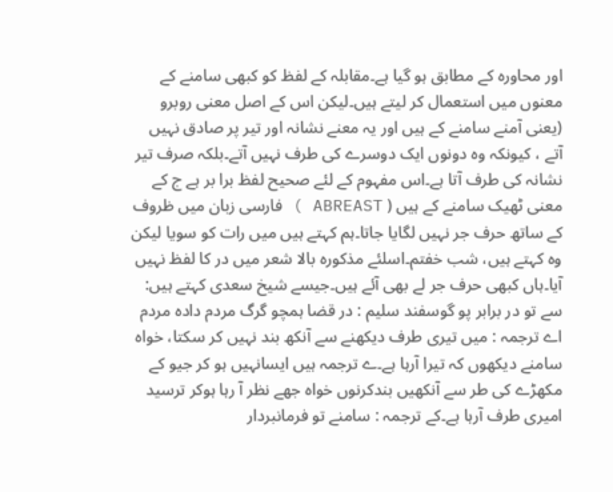اور محاورہ کے مطابق ہو گیا ہے۔مقابلہ کے لفظ کو کبھی سامنے کے معنوں میں استعمال کر لیتے ہیں۔لیکن اس کے اصل معنی روبرو (یعنی آمنے سامنے کے ہیں اور یہ معنے نشانہ اور تیر پر صادق نہیں آتے ، کیونکہ وہ دونوں ایک دوسرے کی طرف نہیں آتے۔بلکہ صرف تیر نشانہ کی طرف آتا ہے۔اس مفہوم کے لئے صحیح لفظ برا بر ہے ج کے معنی ٹھیک سامنے کے ہیں ( ABREAST ) فارسی زبان میں ظروف کے ساتھ حرف جر نہیں لگایا جاتا۔ہم کہتے ہیں میں رات کو سویا لیکن وہ کہتے ہیں، شب خفتم۔اسلئے مذکورہ بالا شعر میں در کا لفظ نہیں آیا۔ہاں کبھی حرف جر لے بھی آئے ہیں۔جیسے شیخ سعدی کہتے ہیں: سے تو در برابر پو گوسفند سلیم : در قضا ہمچو گرگ مردم داده مردم اے ترجمہ : میں تیری طرف دیکھنے سے آنکھ بند نہیں کر سکتا، خواہ سامنے دیکھوں کہ تیرا آرہا ہے۔ے ترجمہ ہیں ایسانہیں ہو کر جیو کے مکھڑے کی طر سے آنکھیں بندکرنوں خواہ جھے نظر آ رہا ہوکر ترسید امیری طرف آرہا ہے۔کے ترجمہ : سامنے تو فرمانبردار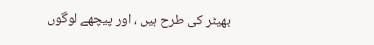بھیٹر کی طرح ہیں ، اور پیچھے لوگوں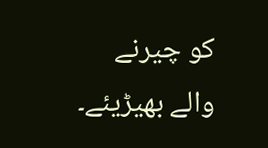کو چیرنے والے بھیڑیئے۔